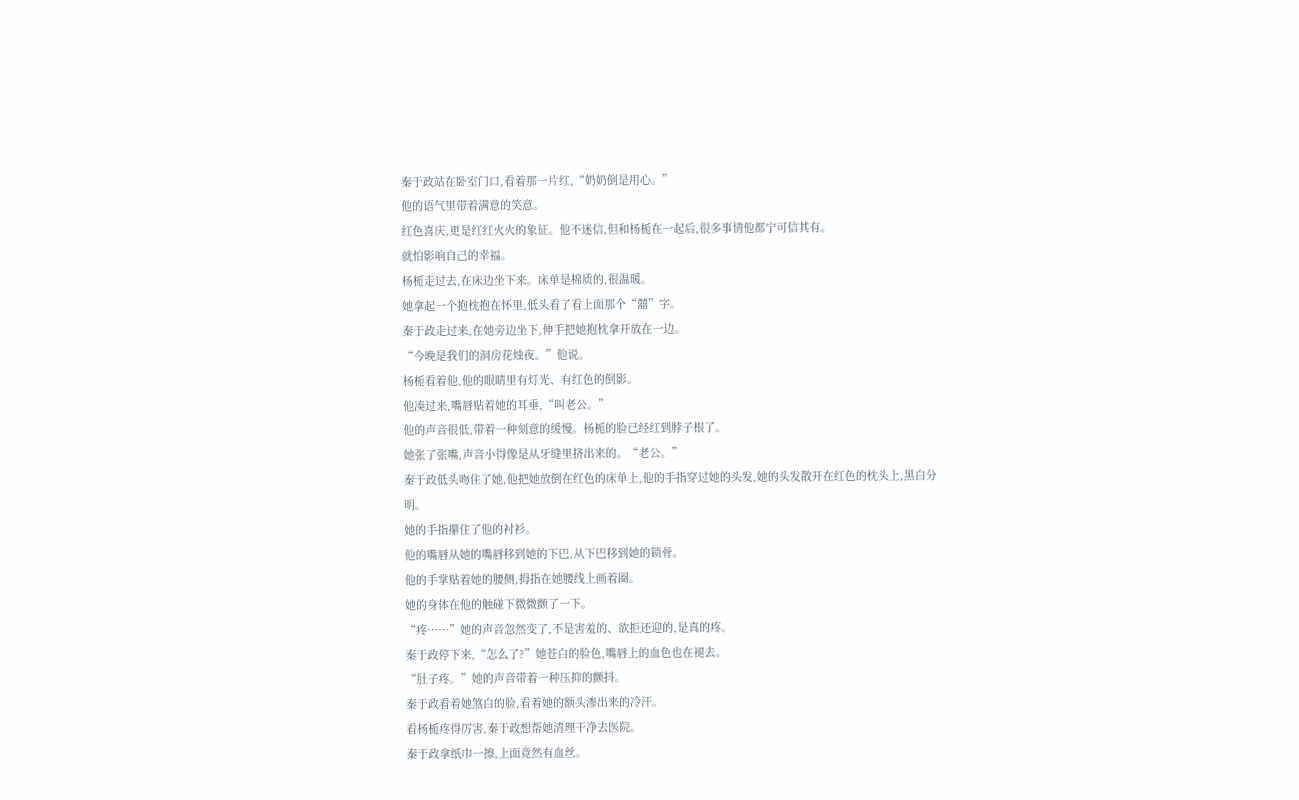秦于政站在卧室门口,看着那一片红,“奶奶倒是用心。”
他的语气里带着满意的笑意。
红色喜庆,更是红红火火的象征。他不迷信,但和杨栀在一起后,很多事情他都宁可信其有。
就怕影响自己的幸福。
杨栀走过去,在床边坐下来。床单是棉质的,很温暖。
她拿起一个抱枕抱在怀里,低头看了看上面那个“囍”字。
秦于政走过来,在她旁边坐下,伸手把她抱枕拿开放在一边。
“今晚是我们的洞房花烛夜。”他说。
杨栀看着他,他的眼睛里有灯光、有红色的倒影。
他凑过来,嘴唇贴着她的耳垂,“叫老公。”
他的声音很低,带着一种刻意的缓慢。杨栀的脸已经红到脖子根了。
她张了张嘴,声音小得像是从牙缝里挤出来的。“老公。”
秦于政低头吻住了她,他把她放倒在红色的床单上,他的手指穿过她的头发,她的头发散开在红色的枕头上,黑白分明。
她的手指攥住了他的衬衫。
他的嘴唇从她的嘴唇移到她的下巴,从下巴移到她的锁骨。
他的手掌贴着她的腰侧,拇指在她腰线上画着圈。
她的身体在他的触碰下微微颤了一下。
“疼……”她的声音忽然变了,不是害羞的、欲拒还迎的,是真的疼。
秦于政停下来,“怎么了?”她苍白的脸色,嘴唇上的血色也在褪去。
“肚子疼。”她的声音带着一种压抑的颤抖。
秦于政看着她煞白的脸,看着她的额头渗出来的冷汗。
看杨栀疼得厉害,秦于政想帮她清理干净去医院。
秦于政拿纸巾一擦,上面竟然有血丝。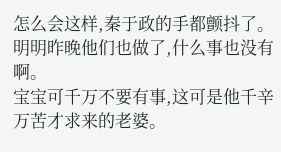怎么会这样,秦于政的手都颤抖了。明明昨晚他们也做了,什么事也没有啊。
宝宝可千万不要有事,这可是他千辛万苦才求来的老婆。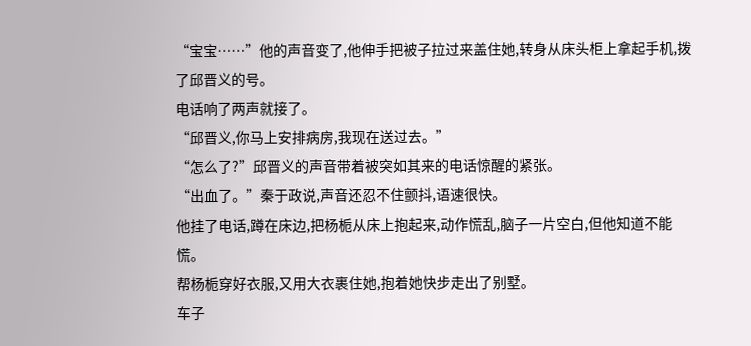“宝宝……”他的声音变了,他伸手把被子拉过来盖住她,转身从床头柜上拿起手机,拨了邱晋义的号。
电话响了两声就接了。
“邱晋义,你马上安排病房,我现在送过去。”
“怎么了?”邱晋义的声音带着被突如其来的电话惊醒的紧张。
“出血了。”秦于政说,声音还忍不住颤抖,语速很快。
他挂了电话,蹲在床边,把杨栀从床上抱起来,动作慌乱,脑子一片空白,但他知道不能慌。
帮杨栀穿好衣服,又用大衣裹住她,抱着她快步走出了别墅。
车子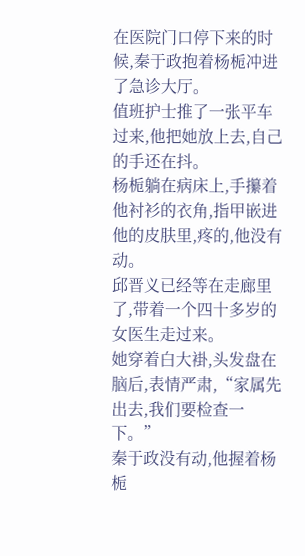在医院门口停下来的时候,秦于政抱着杨栀冲进了急诊大厅。
值班护士推了一张平车过来,他把她放上去,自己的手还在抖。
杨栀躺在病床上,手攥着他衬衫的衣角,指甲嵌进他的皮肤里,疼的,他没有动。
邱晋义已经等在走廊里了,带着一个四十多岁的女医生走过来。
她穿着白大褂,头发盘在脑后,表情严肃,“家属先出去,我们要检查一下。”
秦于政没有动,他握着杨栀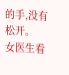的手,没有松开。
女医生看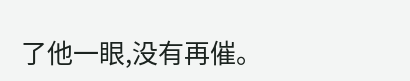了他一眼,没有再催。